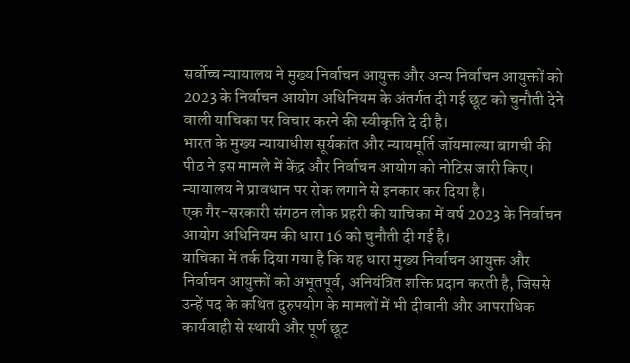सर्वोच्च न्यायालय ने मुख्य निर्वाचन आयुक्त और अन्य निर्वाचन आयुक्तों को 2023 के निर्वाचन आयोग अधिनियम के अंतर्गत दी गई छूट को चुनौती देने वाली याचिका पर विचार करने की स्वीकृति दे दी है।
भारत के मुख्य न्यायाधीश सूर्यकांत और न्यायमूर्ति जॉयमाल्या बागची की पीठ ने इस मामले में केंद्र और निर्वाचन आयोग को नोटिस जारी किए। न्यायालय ने प्रावधान पर रोक लगाने से इनकार कर दिया है।
एक गैर-सरकारी संगठन लोक प्रहरी की याचिका में वर्ष 2023 के निर्वाचन आयोग अधिनियम की धारा 16 को चुनौती दी गई है।
याचिका में तर्क दिया गया है कि यह धारा मुख्य निर्वाचन आयुक्त और निर्वाचन आयुक्तों को अभूतपूर्व, अनियंत्रित शक्ति प्रदान करती है, जिससे उन्हें पद के कथित दुरुपयोग के मामलों में भी दीवानी और आपराधिक कार्यवाही से स्थायी और पूर्ण छूट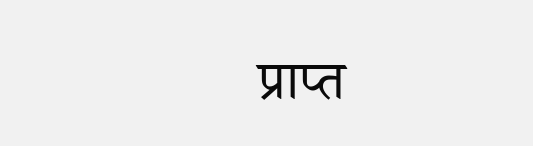प्राप्त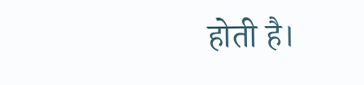होती है।